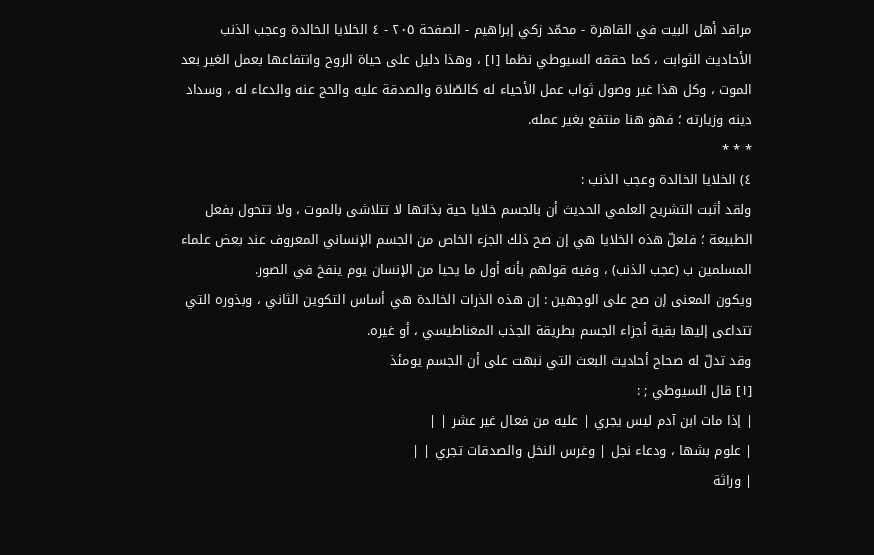مراقد أهل البيت في القاهرة - محمّد زكي إبراهيم - الصفحة ٢٠٥ - ٤ الخلايا الخالدة وعجب الذنب
الأحاديث الثوابت ، كما حققه السيوطي نظما [١] ، وهذا دليل على حياة الروح وانتفاعها بعمل الغير بعد الموت ، وكل هذا غير وصول ثواب عمل الأحياء له كالصّلاة والصدقة عليه والحج عنه والدعاء له ، وسداد دينه وزيارته ؛ فهو هنا منتفع بغير عمله.
* * *
٤) الخلايا الخالدة وعجب الذنب :
ولقد أثبت التشريح العلمي الحديث أن بالجسم خلايا حية بذاتها لا تتلاشى بالموت ، ولا تتحول بفعل الطبيعة ؛ فلعلّ هذه الخلايا هي إن صح ذلك الجزء الخاص من الجسم الإنساني المعروف عند بعض علماء المسلمين ب (عجب الذنب) ، وفيه قولهم بأنه أول ما يحيا من الإنسان يوم ينفخ في الصور.
ويكون المعنى إن صح على الوجهين : إن هذه الذرات الخالدة هي أساس التكوين الثاني ، وبذوره التي تتداعى إليها بقية أجزاء الجسم بطريقة الجذب المغناطيسي ، أو غيره.
وقد تدلّ له صحاح أحاديث البعث التي نبهت على أن الجسم يومئذ
[١] قال السيوطي ; :
| إذا مات ابن آدم ليس يجري | عليه من فعال غير عشر | |
| علوم بشها ، ودعاء نجل | وغرس النخل والصدقات تجري | |
| وراثة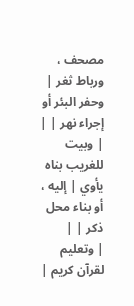مصحف ، ورباط ثغر | وحفر البئر أو إجراء نهر | |
| وبيت للغريب بناه يأوي | إليه ، أو بناء محل ذكر | |
| وتعليم لقرآن كريم |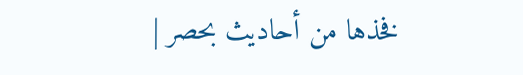فخذها من أحاديث بحصر |